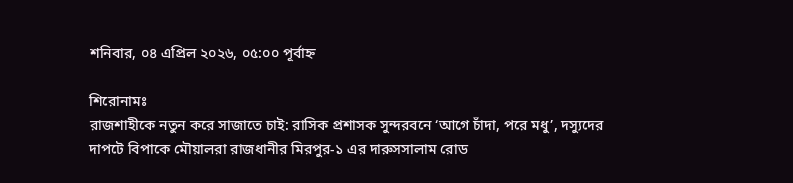শনিবার, ০৪ এপ্রিল ২০২৬, ০৫:০০ পূর্বাহ্ন

শিরোনামঃ
রাজশাহীকে নতুন করে সাজাতে চাই: রাসিক প্রশাসক সুন্দরবনে ‘আগে চাঁদা, পরে মধু’, দস্যুদের দাপটে বিপাকে মৌয়ালরা রাজধানীর মিরপুর-১ এর দারুসসালাম রোড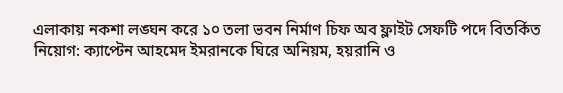এলাকায় নকশা লঙ্ঘন করে ১০ তলা ভবন নির্মাণ চিফ অব ফ্লাইট সেফটি পদে বিতর্কিত নিয়োগ: ক্যাপ্টেন আহমেদ ইমরানকে ঘিরে অনিয়ম, হয়রানি ও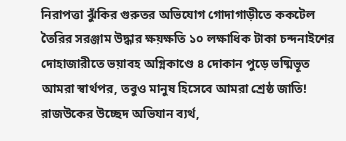নিরাপত্তা ঝুঁকির গুরুতর অভিযোগ গোদাগাড়ীতে ককটেল তৈরির সরঞ্জাম উদ্ধার ক্ষয়ক্ষতি ১০ লক্ষাধিক টাকা চন্দনাইশের দোহাজারীতে ভয়াবহ অগ্নিকাণ্ডে ৪ দোকান পুড়ে ভষ্মিভূত আমরা স্বার্থপর, তবুও মানুষ হিসেবে আমরা শ্রেষ্ঠ জাতি! রাজউকের উচ্ছেদ অভিযান ব্যর্থ,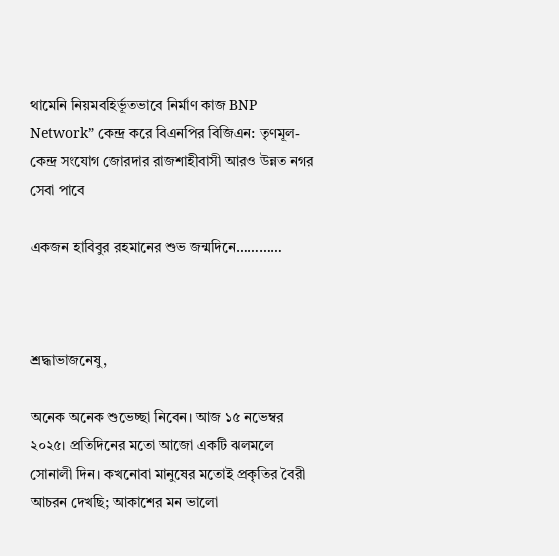থামেনি নিয়মবহির্ভূতভাবে নির্মাণ কাজ BNP Network” কেন্দ্র করে বিএনপির বিজিএন: তৃণমূল-কেন্দ্র সংযোগ জোরদার রাজশাহীবাসী আরও উন্নত নগর সেবা পাবে

একজন হাবিবুর রহমানের শুভ জন্মদিনে…………



শ্রদ্ধাভাজনেষু,

অনেক অনেক শুভেচ্ছা নিবেন। আজ ১৫ নভেম্বর ২০২৫। প্রতিদিনের মতো আজো একটি ঝলমলে সোনালী দিন। কখনোবা মানুষের মতোই প্রকৃতির বৈরী আচরন দেখছি; আকাশের মন ভালো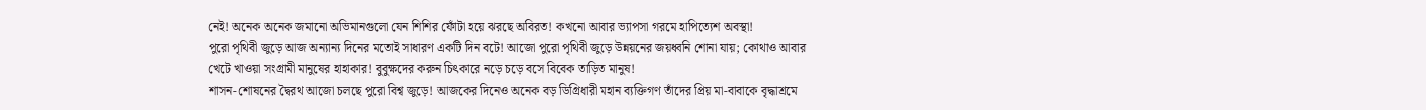নেই! অনেক অনেক জমানো অভিমানগুলো যেন শিশির ফোঁটা হয়ে ঝরছে অবিরত! কখনো আবার ভ্যাপসা গরমে হাপিত্যেশ অবস্থা!
পুরো পৃথিবী জুড়ে আজ অন্যান্য দিনের মতোই সাধারণ একটি দিন বটে! আজো পুরো পৃথিবী জুড়ে উন্নয়নের জয়ধ্বনি শোনা যায়; কোথাও আবার খেটে খাওয়া সংগ্রামী মানুষের হাহাকার! বুবুক্ষদের করুন চিৎকারে নড়ে চড়ে বসে বিবেক তাড়িত মানুষ!
শাসন-শোষনের দ্বৈরথ আজো চলছে পুরো বিশ্ব জুড়ে! আজকের দিনেও অনেক বড় ডিগ্রিধারী মহান ব্যক্তিগণ তাঁদের প্রিয় মা-বাবাকে বৃদ্ধাশ্রমে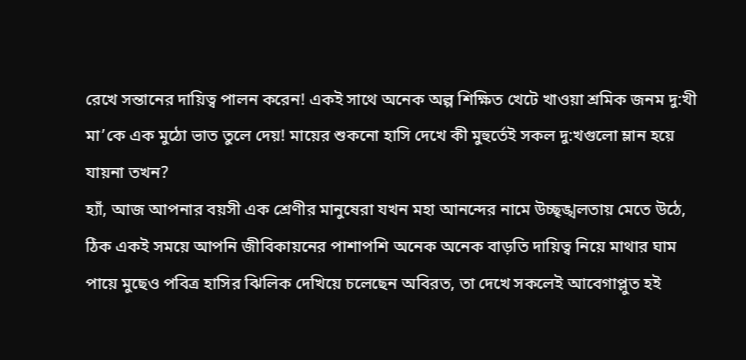রেখে সন্তানের দায়িত্ব পালন করেন! একই সাথে অনেক অল্প শিক্ষিত খেটে খাওয়া শ্রমিক জনম দু:খী মা’কে এক মুঠো ভাত তুলে দেয়! মায়ের শুকনো হাসি দেখে কী মুহুর্তেই সকল দু:খগুলো ম্লান হয়ে যায়না তখন?
হ্যাঁ, আজ আপনার বয়সী এক শ্রেণীর মানুষেরা যখন মহা আনন্দের নামে উচ্ছৃঙ্খলতায় মেতে উঠে, ঠিক একই সময়ে আপনি জীবিকায়নের পাশাপশি অনেক অনেক বাড়তি দায়িত্ব নিয়ে মাথার ঘাম পায়ে মুছেও পবিত্র হাসির ঝিলিক দেখিয়ে চলেছেন অবিরত, তা দেখে সকলেই আবেগাপ্লুত হই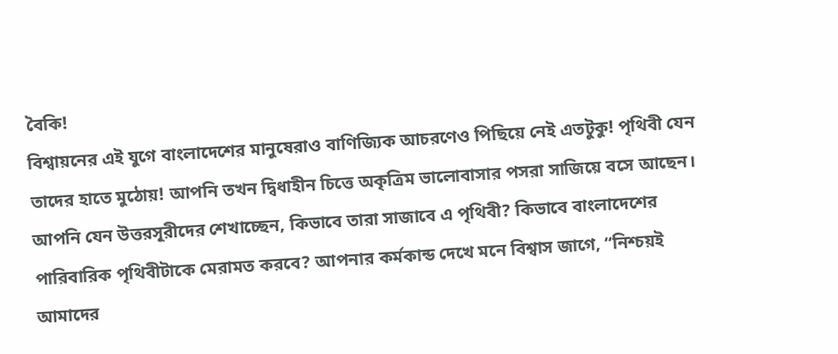বৈকি!
বিশ্বায়নের এই যুগে বাংলাদেশের মানুষেরাও বাণিজ্যিক আচরণেও পিছিয়ে নেই এতটুকু! পৃথিবী যেন তাদের হাতে মুঠোয়! আপনি তখন দ্বিধাহীন চিত্তে অকৃত্রিম ভালোবাসার পসরা সাজিয়ে বসে আছেন। আপনি যেন উত্তরসূরীদের শেখাচ্ছেন, কিভাবে তারা সাজাবে এ পৃথিবী? কিভাবে বাংলাদেশের পারিবারিক পৃথিবীটাকে মেরামত করবে? আপনার কর্মকান্ড দেখে মনে বিশ্বাস জাগে, “নিশ্চয়ই আমাদের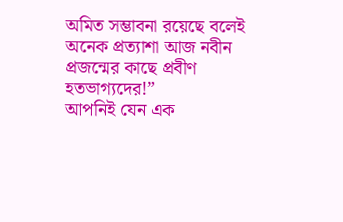অমিত সম্ভাবনা রয়েছে বলেই অনেক প্রত্যাশা আজ নবীন প্রজন্মের কাছে প্রবীণ হতভাগ্যদের!”
আপনিই যেন এক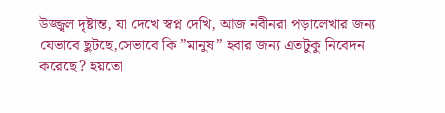উজ্জ্বল দৃষ্টান্ত, যা দেখে স্বপ্ন দেখি, আজ নবীনরা পড়ালেখার জন্য যেভাবে ছুটছে,সেভাবে কি ”মানুষ” হবার জন্য এতটুকু নিবেদন করেছে? হয়তো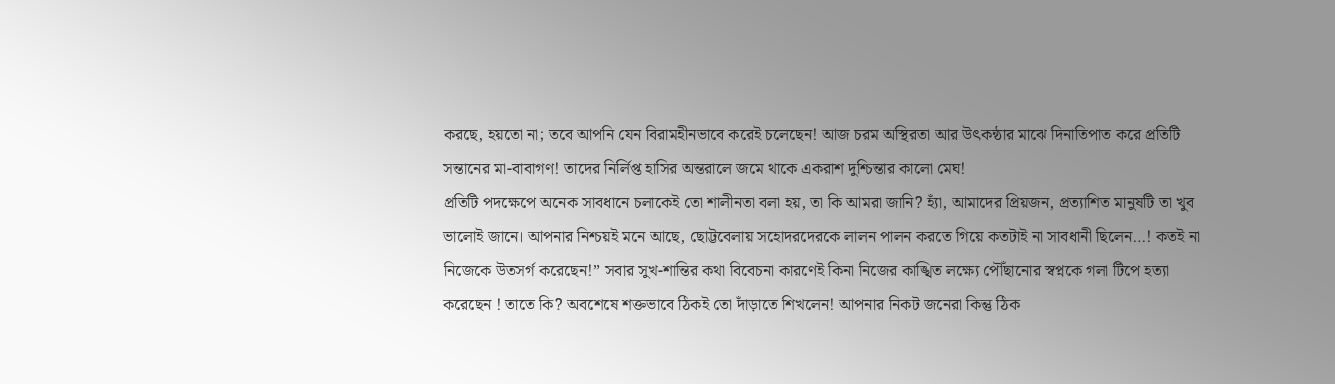করছে, হয়তো না; তবে আপনি যেন বিরামহীনভাবে করেই চলেছেন! আজ চরম অস্থিরতা আর উৎকন্ঠার মাঝে দিনাতিপাত করে প্রতিটি সন্তানের মা-বাবাগণ! তাদের নির্লিপ্ত হাসির অন্তরালে জমে থাকে একরাশ দুশ্চিন্তার কালো মেঘ!
প্রতিটি পদক্ষেপে অনেক সাবধানে চলাকেই তো শালীনতা বলা হয়, তা কি আমরা জানি? হ্যাঁ, আমাদের প্রিয়জন, প্রত্যাশিত মানুষটি তা খুব ভালোই জানে। আপনার নিশ্চয়ই মনে আছে, ছোট্টবেলায় সহোদরদেরকে লালন পালন করতে গিয়ে কতটাই না সাবধানী ছিলেন…! কতই না নিজেকে উতসর্গ করেছেন!” সবার সুখ-শান্তির কথা বিবেচনা কারণেই কিনা নিজের কাঙ্খিত লক্ষ্যে পৌঁছানোর স্বপ্নকে গলা টিপে হত্যা করেছেন ! তাতে কি? অবশেষে শক্তভাবে ঠিকই তো দাঁড়াতে শিখলেন! আপনার নিকট জনেরা কিন্তু ঠিক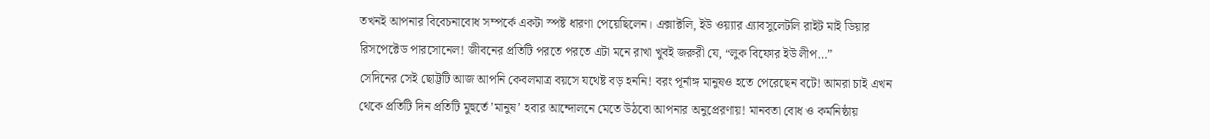তখনই আপনার বিবেচনাবোধ সম্পর্কে একটা স্পষ্ট ধারণা পেয়েছিলেন। এক্সাক্টলি, ইউ ওয়্যার এ্যাবসুলেটলি রাইট মাই ডিয়ার রিসপেক্টেড পারসোনেল! জীবনের প্রতিটি পরতে পরতে এটা মনে রাখা খুবই জরুরী যে, “লুক বিফোর ইউ লীপ…”
সেদিনের সেই ছোট্টটি আজ আপনি কেবলমাত্র বয়সে যথেষ্ট বড় হননি! বরং পূর্নাঙ্গ মানুষও হতে পেরেছেন বটে! আমরা চাই এখন থেকে প্রতিটি দিন প্রতিটি মুহুর্তে ’মানুষ’ হবার আন্দোলনে মেতে উঠবো আপনার অনুপ্রেরণায়! মানবতা বোধ ও কর্মনিষ্ঠায়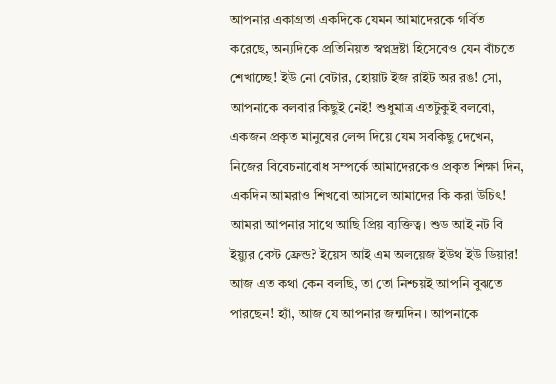আপনার একাগ্রতা একদিকে যেমন আমাদেরকে গর্বিত করেছে, অন্যদিকে প্রতিনিয়ত স্বপ্নদ্রষ্টা হিসেবেও যেন বাঁচতে শেখাচ্ছে! ইউ নো বেটার, হোয়াট ইজ রাইট অর রঙ! সো, আপনাকে বলবার কিছুই নেই! শুধুমাত্র এতটুকুই বলবো, একজন প্রকৃত মানুষের লেন্স দিয়ে যেম সবকিছু দেখেন, নিজের বিবেচনাবোধ সম্পর্কে আমাদেরকেও প্রকৃত শিক্ষা দিন, একদিন আমরাও শিখবো আসলে আমাদের কি করা উচিৎ! আমরা আপনার সাথে আছি প্রিয় ব্যক্তিত্ব। শুড আই নট বি ইয়্যুর বেস্ট ফ্রেন্ড? ইয়েস আই এম অলয়েজ ইউথ ইউ ডিয়ার! আজ এত কথা কেন বলছি, তা তো নিশ্চয়ই আপনি বুঝতে পারছেন! হ্যাঁ, আজ যে আপনার জন্মদিন। আপনাকে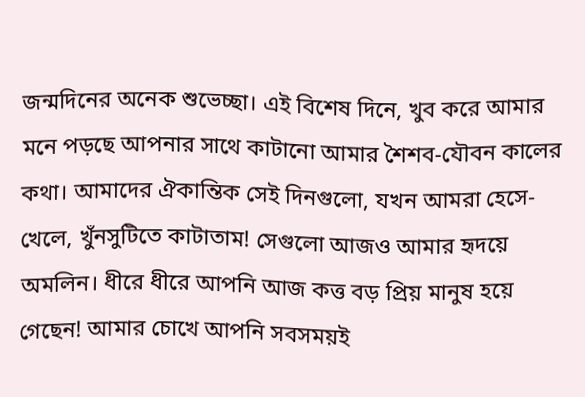জন্মদিনের অনেক শুভেচ্ছা। এই বিশেষ দিনে, খুব করে আমার মনে পড়ছে আপনার সাথে কাটানো আমার শৈশব-যৌবন কালের কথা। আমাদের ঐকান্তিক সেই দিনগুলো, যখন আমরা হেসে-খেলে, খুঁনসুটিতে কাটাতাম! সেগুলো আজও আমার হৃদয়ে অমলিন। ধীরে ধীরে আপনি আজ কত্ত বড় প্রিয় মানুষ হয়ে গেছেন! আমার চোখে আপনি সবসময়ই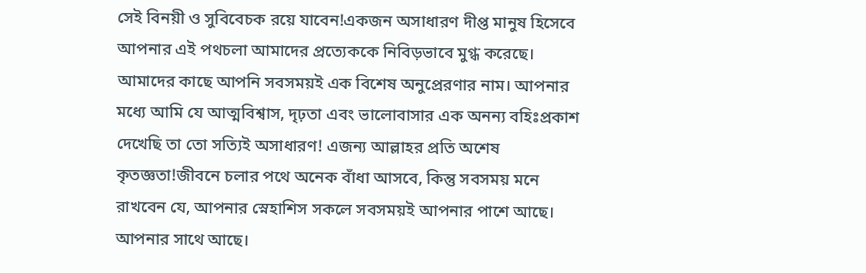সেই বিনয়ী ও সুবিবেচক রয়ে যাবেন!একজন অসাধারণ দীপ্ত মানুষ হিসেবে আপনার এই পথচলা আমাদের প্রত্যেককে নিবিড়ভাবে মুগ্ধ করেছে।
আমাদের কাছে আপনি সবসময়ই এক বিশেষ অনুপ্রেরণার নাম। আপনার মধ্যে আমি যে আত্মবিশ্বাস, দৃঢ়তা এবং ভালোবাসার এক অনন্য বহিঃপ্রকাশ দেখেছি তা তো সত্যিই অসাধারণ! এজন্য আল্লাহর প্রতি অশেষ কৃতজ্ঞতা!জীবনে চলার পথে অনেক বাঁধা আসবে, কিন্তু সবসময় মনে রাখবেন যে, আপনার স্নেহাশিস সকলে সবসময়ই আপনার পাশে আছে। আপনার সাথে আছে।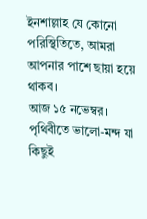ইনশাল্লাহ যে কোনো পরিস্থিতিতে, আমরা আপনার পাশে ছায়া হয়ে থাকব।
আজ ১৫ নভেম্বর। পৃথিবীতে ভালো-মন্দ যা কিছুই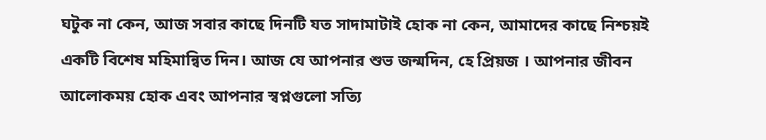ঘটুক না কেন, আজ সবার কাছে দিনটি যত সাদামাটাই হোক না কেন, আমাদের কাছে নিশ্চয়ই একটি বিশেষ মহিমান্বিত দিন। আজ যে আপনার শুভ জন্মদিন, হে প্রিয়জ । আপনার জীবন আলোকময় হোক এবং আপনার স্বপ্নগুলো সত্যি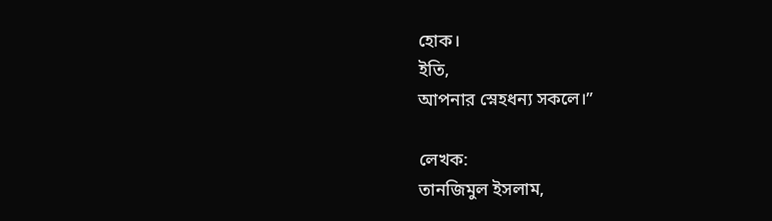হোক।
ইতি,
আপনার স্নেহধন্য সকলে।”

লেখক:
তানজিমুল ইসলাম,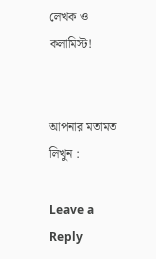লেখক ও কলামিস্ট!


আপনার মতামত লিখুন :

Leave a Reply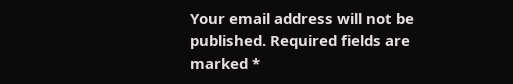Your email address will not be published. Required fields are marked *